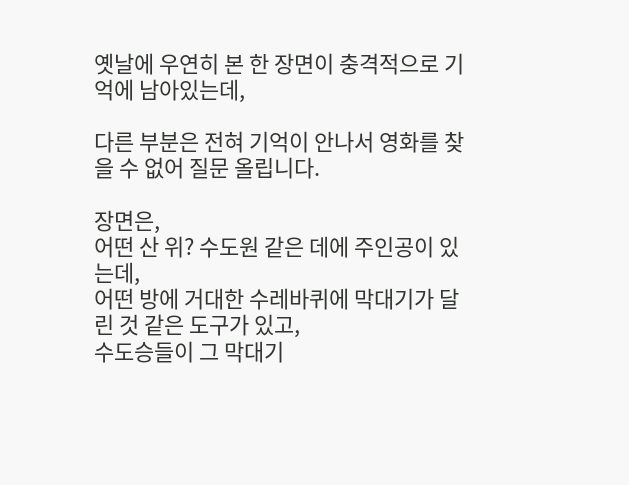옛날에 우연히 본 한 장면이 충격적으로 기억에 남아있는데,

다른 부분은 전혀 기억이 안나서 영화를 찾을 수 없어 질문 올립니다.

장면은,
어떤 산 위? 수도원 같은 데에 주인공이 있는데,
어떤 방에 거대한 수레바퀴에 막대기가 달린 것 같은 도구가 있고,
수도승들이 그 막대기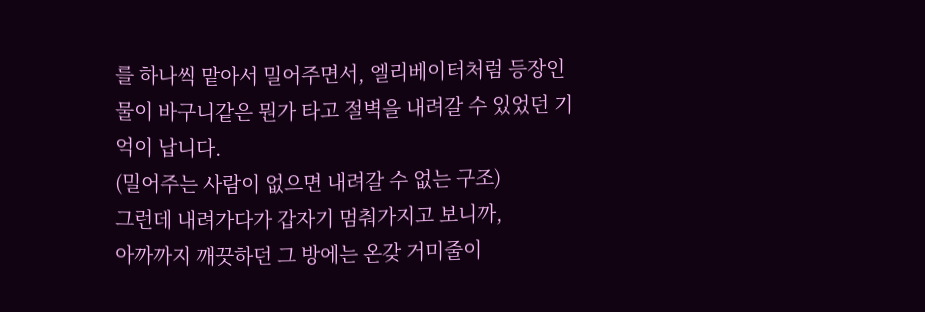를 하나씩 맡아서 밀어주면서, 엘리베이터처럼 등장인물이 바구니같은 뭔가 타고 절벽을 내려갈 수 있었던 기억이 납니다.
(밀어주는 사람이 없으면 내려갈 수 없는 구조)
그런데 내려가다가 갑자기 멈춰가지고 보니까,
아까까지 깨끗하던 그 방에는 온갖 거미줄이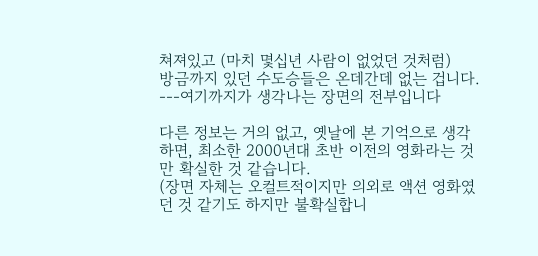쳐져있고 (마치 몇십년 사람이 없었던 것처럼)
방금까지 있던 수도승들은 온데간데 없는 겁니다.
---여기까지가 생각나는 장면의 전부입니다

다른 정보는 거의 없고, 옛날에 본 기억으로 생각하면, 최소한 2000년대 초반 이전의 영화라는 것만 확실한 것 같습니다.
(장면 자체는 오컬트적이지만 의외로 액션 영화였던 것 같기도 하지만 불확실합니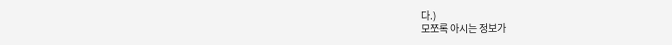다.)
모쪼록 아시는 정보가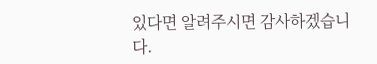있다면 알려주시면 감사하겠습니다.